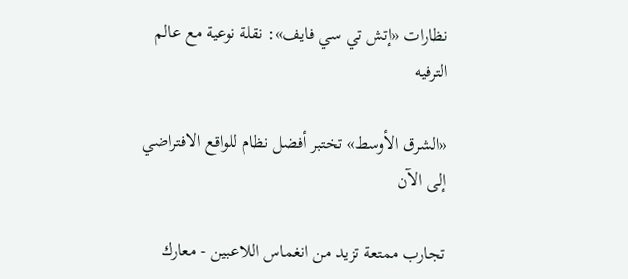نظارات «إتش تي سي فايف»: نقلة نوعية مع عالم الترفيه

«الشرق الأوسط» تختبر أفضل نظام للواقع الافتراضي إلى الآن

تجارب ممتعة تزيد من انغماس اللاعبين - معارك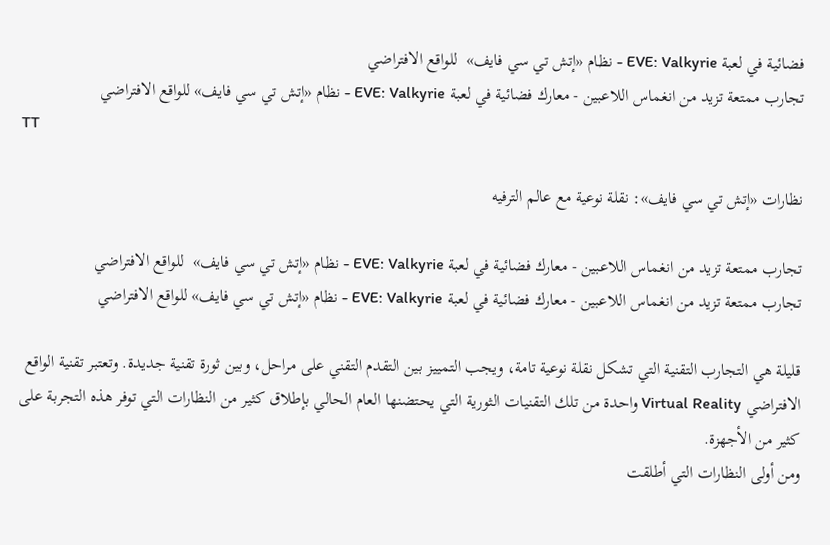فضائية في لعبة EVE: Valkyrie - نظام «إتش تي سي فايف»  للواقع الافتراضي
تجارب ممتعة تزيد من انغماس اللاعبين - معارك فضائية في لعبة EVE: Valkyrie - نظام «إتش تي سي فايف» للواقع الافتراضي
TT

نظارات «إتش تي سي فايف»: نقلة نوعية مع عالم الترفيه

تجارب ممتعة تزيد من انغماس اللاعبين - معارك فضائية في لعبة EVE: Valkyrie - نظام «إتش تي سي فايف»  للواقع الافتراضي
تجارب ممتعة تزيد من انغماس اللاعبين - معارك فضائية في لعبة EVE: Valkyrie - نظام «إتش تي سي فايف» للواقع الافتراضي

قليلة هي التجارب التقنية التي تشكل نقلة نوعية تامة، ويجب التمييز بين التقدم التقني على مراحل، وبين ثورة تقنية جديدة. وتعتبر تقنية الواقع الافتراضي Virtual Reality واحدة من تلك التقنيات الثورية التي يحتضنها العام الحالي بإطلاق كثير من النظارات التي توفر هذه التجربة على كثير من الأجهزة.
ومن أولى النظارات التي أطلقت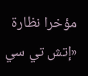مؤخرا نظارة «إتش تي سي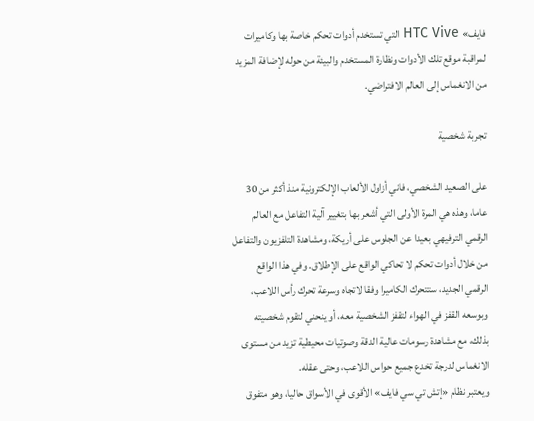فايف» HTC Vive التي تستخدم أدوات تحكم خاصة بها وكاميرات لمراقبة موقع تلك الأدوات ونظارة المستخدم والبيئة من حوله لإضافة المزيد من الانغماس إلى العالم الافتراضي.

تجربة شخصية

على الصعيد الشخصي، فاني أزاول الألعاب الإلكترونية منذ أكثر من 30 عاما، وهذه هي المرة الأولى التي أشعر بها بتغيير آلية التفاعل مع العالم الرقمي الترفيهي بعيدا عن الجلوس على أريكة، ومشاهدة التلفزيون والتفاعل من خلال أدوات تحكم لا تحاكي الواقع على الإطلاق. وفي هذا الواقع الرقمي الجديد، ستتحرك الكاميرا وفقا لاتجاه وسرعة تحرك رأس اللاعب، وبوسعه القفز في الهواء لتقفز الشخصية معه، أو ينحني لتقوم شخصيته بذلك، مع مشاهدة رسومات عالية الدقة وصوتيات محيطية تزيد من مستوى الانغماس لدرجة تخدع جميع حواس اللاعب، وحتى عقله.
ويعتبر نظام «إتش تي سي فايف» الأقوى في الأسواق حاليا، وهو متفوق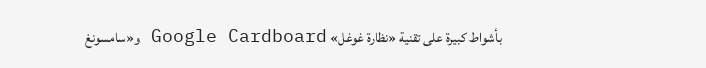بأشواط كبيرة على تقنية «نظارة غوغل» Google Cardboard و«سامسونغ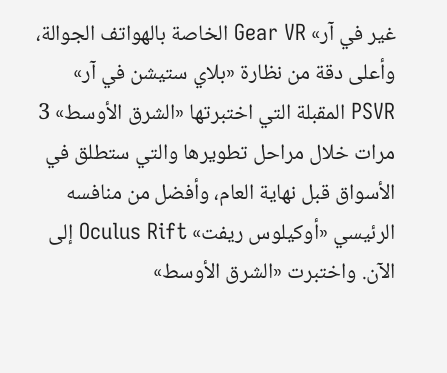غير في آر» Gear VR الخاصة بالهواتف الجوالة، وأعلى دقة من نظارة «بلاي ستيشن في آر» PSVR المقبلة التي اختبرتها «الشرق الأوسط» 3 مرات خلال مراحل تطويرها والتي ستطلق في الأسواق قبل نهاية العام، وأفضل من منافسه الرئيسي «أوكيلوس ريفت» Oculus Rift إلى الآن. واختبرت «الشرق الأوسط»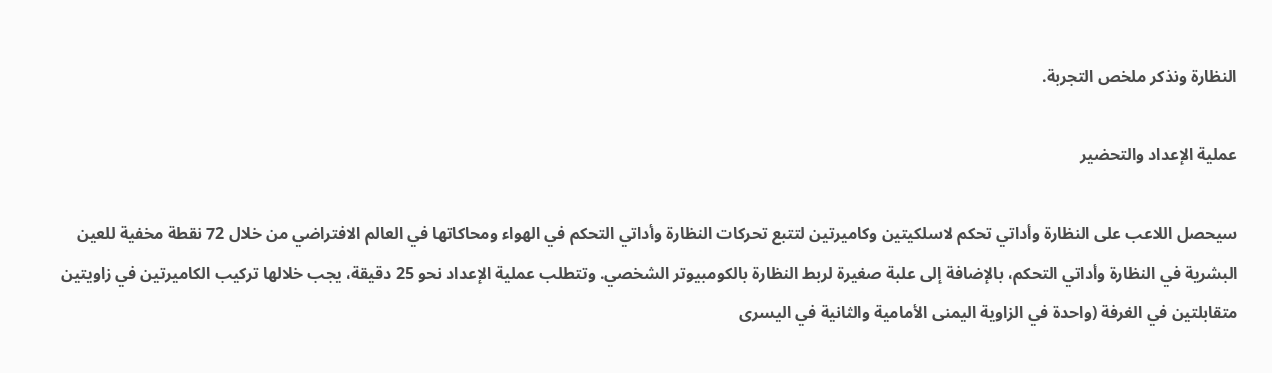النظارة ونذكر ملخص التجربة.

عملية الإعداد والتحضير

سيحصل اللاعب على النظارة وأداتي تحكم لاسلكيتين وكاميرتين لتتبع تحركات النظارة وأداتي التحكم في الهواء ومحاكاتها في العالم الافتراضي من خلال 72 نقطة مخفية للعين البشرية في النظارة وأداتي التحكم، بالإضافة إلى علبة صغيرة لربط النظارة بالكومبيوتر الشخصي. وتتطلب عملية الإعداد نحو 25 دقيقة، يجب خلالها تركيب الكاميرتين في زاويتين متقابلتين في الغرفة (واحدة في الزاوية اليمنى الأمامية والثانية في اليسرى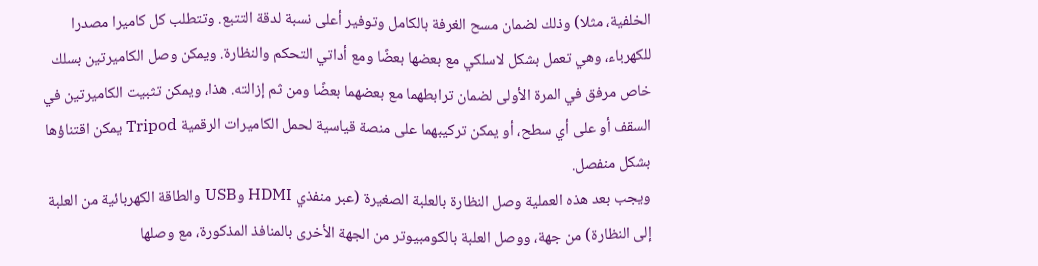الخلفية، مثلا) وذلك لضمان مسح الغرفة بالكامل وتوفير أعلى نسبة لدقة التتبع. وتتطلب كل كاميرا مصدرا للكهرباء، وهي تعمل بشكل لاسلكي مع بعضها بعضًا ومع أداتي التحكم والنظارة. ويمكن وصل الكاميرتين بسلك خاص مرفق في المرة الأولى لضمان ترابطهما مع بعضهما بعضًا ومن ثم إزالته. هذا، ويمكن تثبيت الكاميرتين في السقف أو على أي سطح، أو يمكن تركيبهما على منصة قياسية لحمل الكاميرات الرقمية Tripod يمكن اقتناؤها بشكل منفصل.
ويجب بعد هذه العملية وصل النظارة بالعلبة الصغيرة (عبر منفذي HDMI وUSB والطاقة الكهربائية من العلبة إلى النظارة) من جهة، ووصل العلبة بالكومبيوتر من الجهة الأخرى بالمنافذ المذكورة، مع وصلها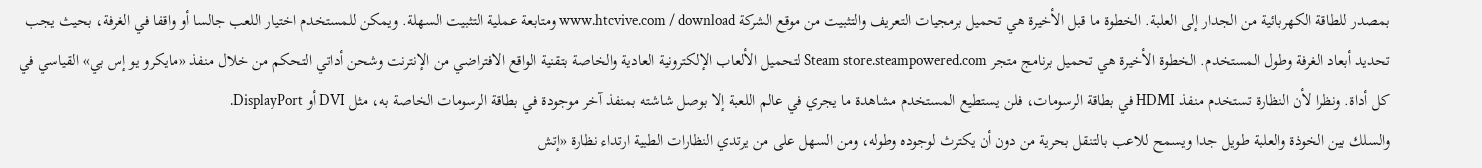بمصدر للطاقة الكهربائية من الجدار إلى العلبة. الخطوة ما قبل الأخيرة هي تحميل برمجيات التعريف والتثبيت من موقع الشركة www.htcvive.com / download ومتابعة عملية التثبيت السهلة. ويمكن للمستخدم اختيار اللعب جالسا أو واقفا في الغرفة، بحيث يجب تحديد أبعاد الغرفة وطول المستخدم. الخطوة الأخيرة هي تحميل برنامج متجر Steam store.steampowered.com لتحميل الألعاب الإلكترونية العادية والخاصة بتقنية الواقع الافتراضي من الإنترنت وشحن أداتي التحكم من خلال منفذ «مايكرو يو إس بي» القياسي في كل أداة. ونظرا لأن النظارة تستخدم منفذ HDMI في بطاقة الرسومات، فلن يستطيع المستخدم مشاهدة ما يجري في عالم اللعبة إلا بوصل شاشته بمنفذ آخر موجودة في بطاقة الرسومات الخاصة به، مثل DVI أو DisplayPort.
والسلك بين الخوذة والعلبة طويل جدا ويسمح للاعب بالتنقل بحرية من دون أن يكترث لوجوده وطوله، ومن السهل على من يرتدي النظارات الطبية ارتداء نظارة «إتش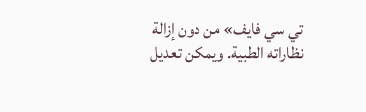تي سي فايف» من دون إزالة نظاراته الطبية. ويمكن تعديل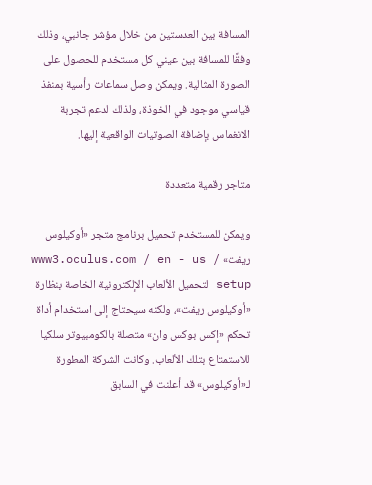المسافة بين العدستين من خلال مؤشر جانبي، وذلك وفقًا للمسافة بين عيني كل مستخدم للحصول على الصورة المثالية. ويمكن وصل سماعات رأسية بمنفذ قياسي موجود في الخوذة، ولذلك لدعم تجربة الانغماس بإضافة الصوتيات الواقعية إليها.

متاجر رقمية متعددة

ويمكن للمستخدم تحميل برنامج متجر «أوكيلوس ريفت» www3.oculus.com / en - us / setup لتحميل الألعاب الإلكترونية الخاصة بنظارة «أوكيلوس ريفت»، ولكنه سيحتاج إلى استخدام أداة تحكم «إكس بوكس وان» متصلة بالكومبيوتر سلكيا للاستمتاع بتلك الألعاب. وكانت الشركة المطورة لـ«أوكيلوس» قد أعلنت في السابق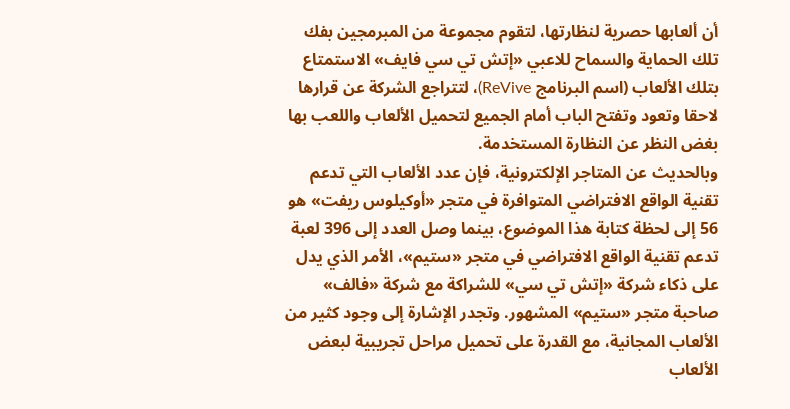أن ألعابها حصرية لنظارتها، لتقوم مجموعة من المبرمجين بفك تلك الحماية والسماح للاعبي «إتش تي سي فايف» الاستمتاع بتلك الألعاب (اسم البرنامج ReVive)، لتتراجع الشركة عن قرارها لاحقا وتعود وتفتح الباب أمام الجميع لتحميل الألعاب واللعب بها بغض النظر عن النظارة المستخدمة.
وبالحديث عن المتاجر الإلكترونية، فإن عدد الألعاب التي تدعم تقنية الواقع الافتراضي المتوافرة في متجر «أوكيلوس ريفت» هو 56 إلى لحظة كتابة هذا الموضوع، بينما وصل العدد إلى 396 لعبة تدعم تقنية الواقع الافتراضي في متجر «ستيم»، الأمر الذي يدل على ذكاء شركة «إتش تي سي» للشراكة مع شركة «فالف» صاحبة متجر «ستيم» المشهور. وتجدر الإشارة إلى وجود كثير من الألعاب المجانية، مع القدرة على تحميل مراحل تجريبية لبعض الألعاب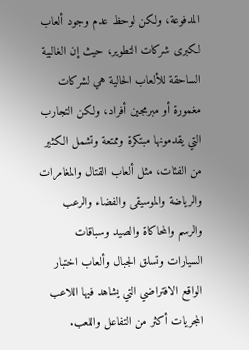المدفوعة، ولكن لوحظ عدم وجود ألعاب لكبرى شركات التطوير، حيث إن الغالبية الساحقة للألعاب الحالية هي لشركات مغمورة أو مبرمجين أفراد، ولكن التجارب التي يقدمونها مبتكرة وممتعة وتشمل الكثير من الفئات، مثل ألعاب القتال والمغامرات والرياضة والموسيقى والفضاء والرعب والرسم والمحاكاة والصيد وسباقات السيارات وتسلق الجبال وألعاب اختبار الواقع الافتراضي التي يشاهد فيها اللاعب المجريات أكثر من التفاعل واللعب.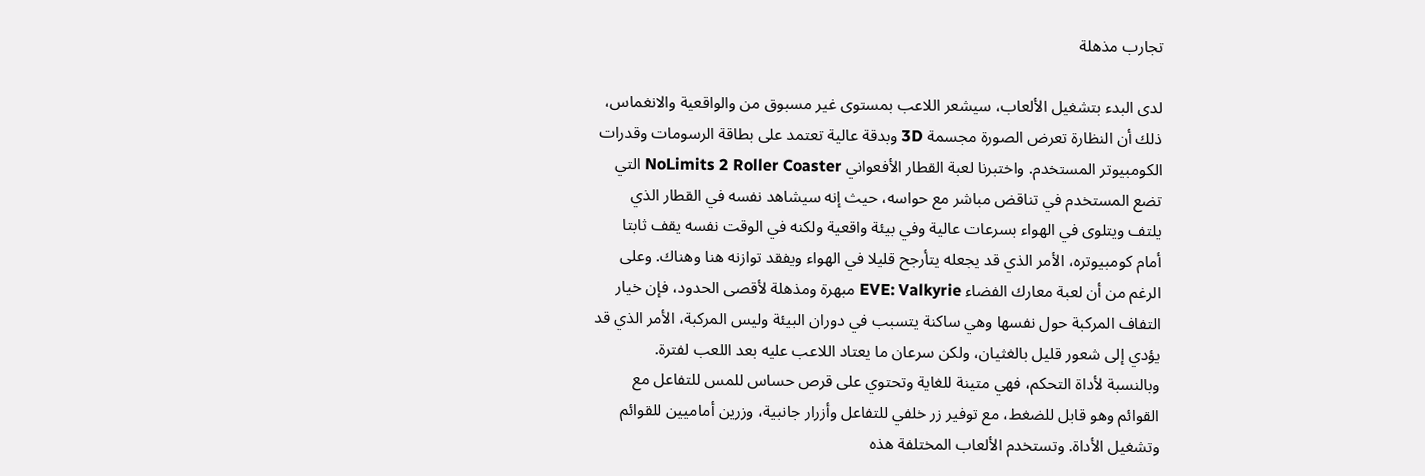تجارب مذهلة

لدى البدء بتشغيل الألعاب، سيشعر اللاعب بمستوى غير مسبوق من والواقعية والانغماس، ذلك أن النظارة تعرض الصورة مجسمة 3D وبدقة عالية تعتمد على بطاقة الرسومات وقدرات الكومبيوتر المستخدم. واختبرنا لعبة القطار الأفعواني NoLimits 2 Roller Coaster التي تضع المستخدم في تناقض مباشر مع حواسه، حيث إنه سيشاهد نفسه في القطار الذي يلتف ويتلوى في الهواء بسرعات عالية وفي بيئة واقعية ولكنه في الوقت نفسه يقف ثابتا أمام كومبيوتره، الأمر الذي قد يجعله يتأرجح قليلا في الهواء ويفقد توازنه هنا وهناك. وعلى الرغم من أن لعبة معارك الفضاء EVE: Valkyrie مبهرة ومذهلة لأقصى الحدود، فإن خيار التفاف المركبة حول نفسها وهي ساكنة يتسبب في دوران البيئة وليس المركبة، الأمر الذي قد يؤدي إلى شعور قليل بالغثيان، ولكن سرعان ما يعتاد اللاعب عليه بعد اللعب لفترة.
وبالنسبة لأداة التحكم، فهي متينة للغاية وتحتوي على قرص حساس للمس للتفاعل مع القوائم وهو قابل للضغط، مع توفير زر خلفي للتفاعل وأزرار جانبية، وزرين أماميين للقوائم وتشغيل الأداة. وتستخدم الألعاب المختلفة هذه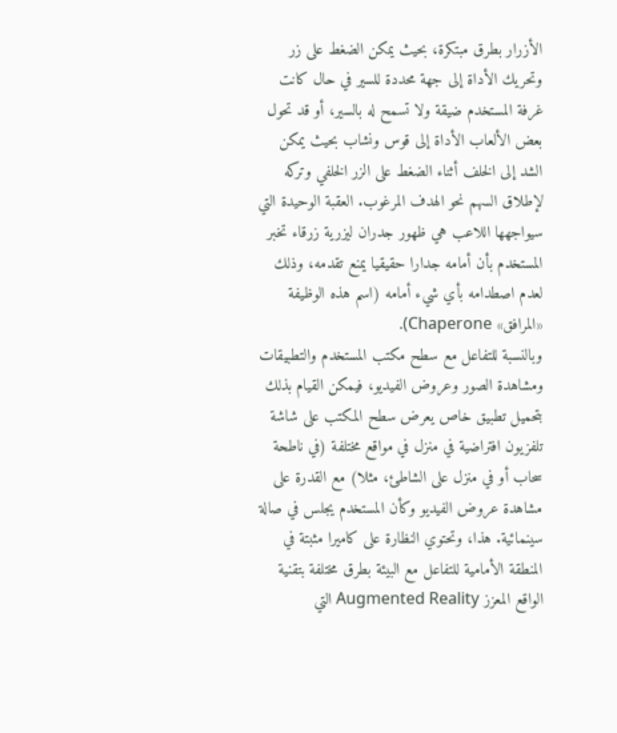الأزرار بطرق مبتكرة، بحيث يمكن الضغط على زر وتحريك الأداة إلى جهة محددة للسير في حال كانت غرفة المستخدم ضيقة ولا تسمح له بالسير، أو قد تحول بعض الألعاب الأداة إلى قوس ونشاب بحيث يمكن الشد إلى الخلف أثناء الضغط على الزر الخلفي وتركه لإطلاق السهم نحو الهدف المرغوب. العقبة الوحيدة التي سيواجهها اللاعب هي ظهور جدران ليزرية زرقاء تخبر المستخدم بأن أمامه جدارا حقيقيا يمنع تقدمه، وذلك لعدم اصطدامه بأي شيء أمامه (اسم هذه الوظيفة «المرافق» Chaperone).
وبالنسبة للتفاعل مع سطح مكتب المستخدم والتطبيقات ومشاهدة الصور وعروض الفيديو، فيمكن القيام بذلك بتحميل تطبيق خاص يعرض سطح المكتب على شاشة تلفزيون افتراضية في منزل في مواقع مختلفة (في ناطحة سحاب أو في منزل على الشاطئ، مثلا) مع القدرة على مشاهدة عروض الفيديو وكأن المستخدم يجلس في صالة سينمائية. هذا، وتحتوي النظارة على كاميرا مثبتة في المنطقة الأمامية للتفاعل مع البيئة بطرق مختلفة بتقنية الواقع المعزز Augmented Reality التي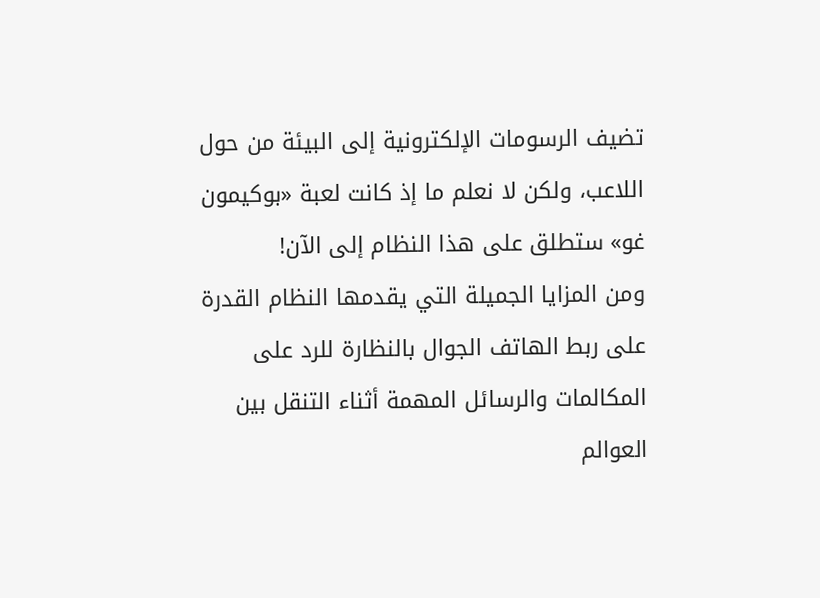تضيف الرسومات الإلكترونية إلى البيئة من حول اللاعب، ولكن لا نعلم ما إذ كانت لعبة «بوكيمون غو» ستطلق على هذا النظام إلى الآن!
ومن المزايا الجميلة التي يقدمها النظام القدرة على ربط الهاتف الجوال بالنظارة للرد على المكالمات والرسائل المهمة أثناء التنقل بين العوالم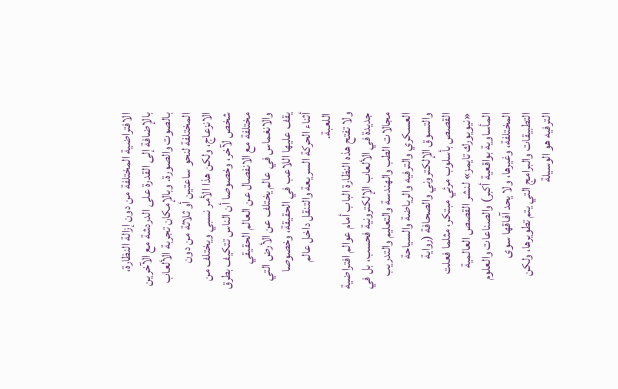الافتراضية المختلفة من دون إزالة النظارة، بالإضافة إلى القدرة على الدردشة مع الآخرين بالصوت والصورة. وبالإمكان تجربة الألعاب المختلفة لنحو ساعتين أو ثلاثة من دون الانزعاج، ولكن هذا الأمر نسبي ويختلف من شخص لآخر، وخصوصا أن الناس تتكيف بطرق مختلفة مع الانفصال عن العالم الحقيقي والانغماس في عالم يختلف عن الأرض التي يقف عليها اللاعب في الحقيقة، وخصوصا أثناء الحركة السريعة والتنقل داخل عالم اللعبة.
ولا تفتح هذه النظارة الباب أمام عوالم افتراضية جديدة في الألعاب الإلكترونية فحسب، بل في مجالات الطب والهندسة والتعليم والتدريب العسكري والترفيه والرياضة والسياحة والتسوق الإلكتروني والصحافة (رواية القصص بأسلوب مرئي مبتكر، مثلما فعلت «نيويورك تايمز» لنشر القصص العالمية المأساوية بواقعية أكبر) والصناعات والعلوم المختلفة، وغيرها، ولا يحد آفاقها سوى التطبيقات والبرامج التي يتم تطويرها، ولكن الترفيه هو الوسيلة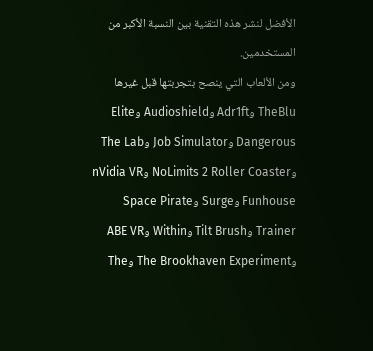الأفضل لنشر هذه التقنية بين النسبة الأكبر من المستخدمين.
ومن الألعاب التي ينصح بتجربتها قبل غيرها TheBlu وAdr1ft وAudioshield وElite Dangerous وJob Simulator وThe Lab وNoLimits 2 Roller Coaster وnVidia VR Funhouse وSurge وSpace Pirate Trainer وTilt Brush وWithin وABE VR وThe Brookhaven Experiment وThe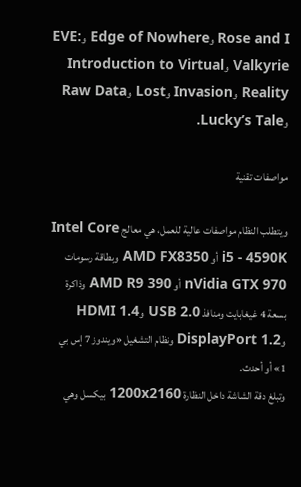Rose and I وEdge of Nowhere وEVE: Valkyrie وIntroduction to Virtual Reality وInvasion وLost وRaw Data وLucky’s Tale.

مواصفات تقنية

ويتطلب النظام مواصفات عالية للعمل، هي معالج Intel Core i5 - 4590K أو AMD FX8350 وبطاقة رسومات nVidia GTX 970 أو AMD R9 390 وذاكرة بسعة 4 غيغابايت ومنافذ USB 2.0 وHDMI 1.4 وDisplayPort 1.2 ونظام التشغيل «ويندوز 7 إس بي 1» أو أحدث.
وتبلغ دقة الشاشة داخل النظارة 1200x2160 بيكسل وهي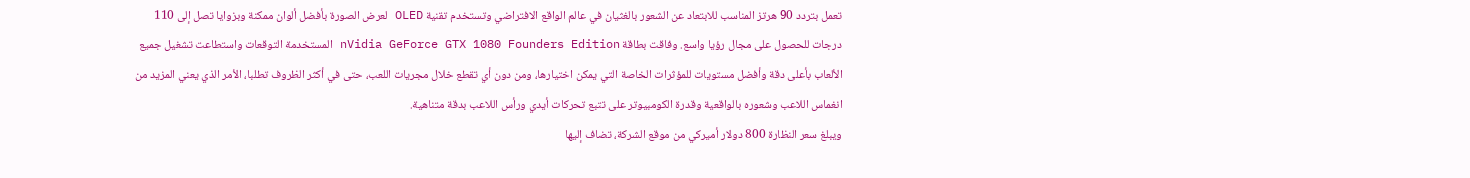تعمل بتردد 90 هرتز المناسب للابتعاد عن الشعور بالغثيان في عالم الواقع الافتراضي وتستخدم تقنية OLED لعرض الصورة بأفضل ألوان ممكنة وبزوايا تصل إلى 110 درجات للحصول على مجال رؤيا واسع. وفاقت بطاقة nVidia GeForce GTX 1080 Founders Edition المستخدمة التوقعات واستطاعت تشغيل جميع الألعاب بأعلى دقة وأفضل مستويات للمؤثرات الخاصة التي يمكن اختيارها، ومن دون أي تقطع خلال مجريات اللعب، حتى في أكثر الظروف تطلبا، الأمر الذي يعني المزيد من انغماس اللاعب وشعوره بالواقعية وقدرة الكومبيوتر على تتبع تحركات أيدي ورأس اللاعب بدقة متناهية.
ويبلغ سعر النظارة 800 دولار أميركي من موقع الشركة، تضاف إليها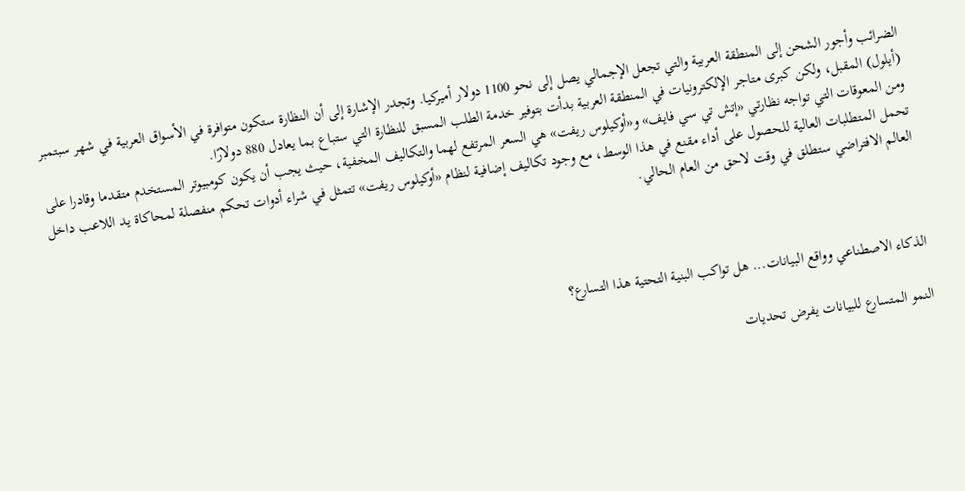الضرائب وأجور الشحن إلى المنطقة العربية والتي تجعل الإجمالي يصل إلى نحو 1100 دولار أميركيا. وتجدر الإشارة إلى أن النظارة ستكون متوافرة في الأسواق العربية في شهر سبتمبر (أيلول) المقبل، ولكن كبرى متاجر الإلكترونيات في المنطقة العربية بدأت بتوفير خدمة الطلب المسبق للنظارة التي ستباع بما يعادل 880 دولارًا.
ومن المعوقات التي تواجه نظارتي «إتش تي سي فايف» و«أوكيلوس ريفت» هي السعر المرتفع لهما والتكاليف المخفية، حيث يجب أن يكون كومبيوتر المستخدم متقدما وقادرا على تحمل المتطلبات العالية للحصول على أداء مقنع في هذا الوسط، مع وجود تكاليف إضافية لنظام «أوكيلوس ريفت» تتمثل في شراء أدوات تحكم منفصلة لمحاكاة يد اللاعب داخل العالم الافتراضي ستطلق في وقت لاحق من العام الحالي.



الذكاء الاصطناعي وواقع البيانات... هل تواكب البنية التحتية هذا التسارع؟

النمو المتسارع للبيانات يفرض تحديات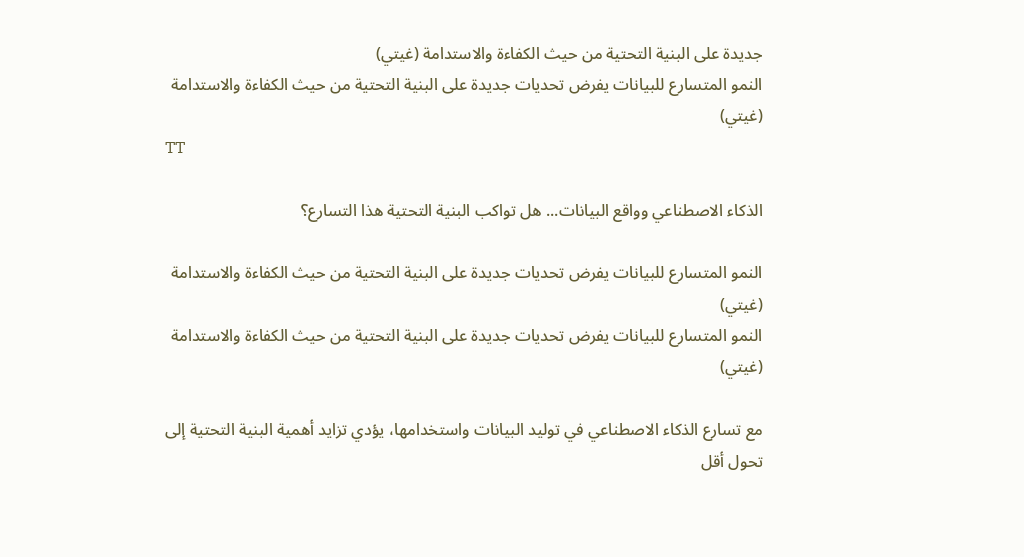جديدة على البنية التحتية من حيث الكفاءة والاستدامة (غيتي)
النمو المتسارع للبيانات يفرض تحديات جديدة على البنية التحتية من حيث الكفاءة والاستدامة (غيتي)
TT

الذكاء الاصطناعي وواقع البيانات... هل تواكب البنية التحتية هذا التسارع؟

النمو المتسارع للبيانات يفرض تحديات جديدة على البنية التحتية من حيث الكفاءة والاستدامة (غيتي)
النمو المتسارع للبيانات يفرض تحديات جديدة على البنية التحتية من حيث الكفاءة والاستدامة (غيتي)

مع تسارع الذكاء الاصطناعي في توليد البيانات واستخدامها، يؤدي تزايد أهمية البنية التحتية إلى تحول أقل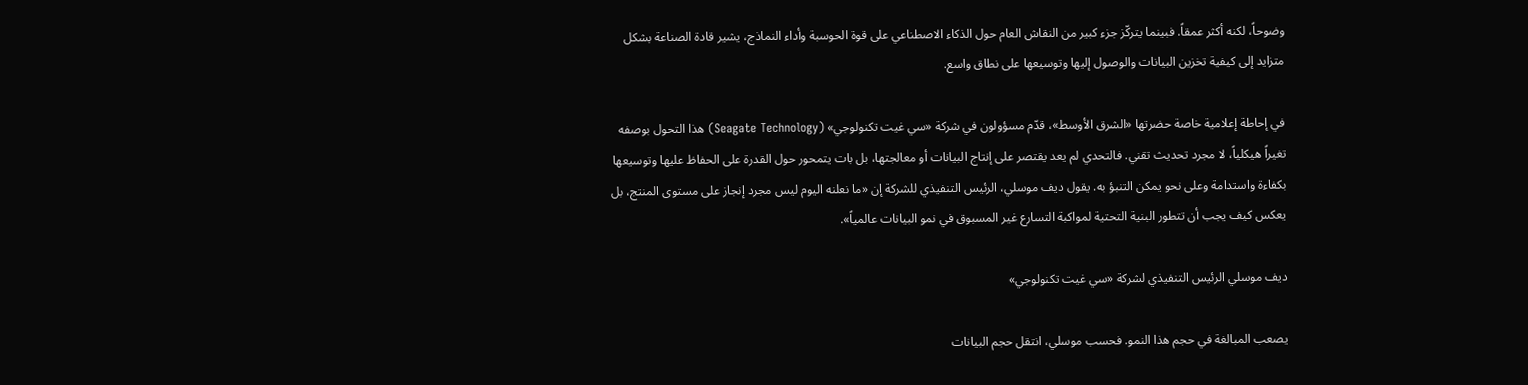وضوحاً، لكنه أكثر عمقاً. فبينما يتركّز جزء كبير من النقاش العام حول الذكاء الاصطناعي على قوة الحوسبة وأداء النماذج، يشير قادة الصناعة بشكل متزايد إلى كيفية تخزين البيانات والوصول إليها وتوسيعها على نطاق واسع.

في إحاطة إعلامية خاصة حضرتها «الشرق الأوسط»، قدّم مسؤولون في شركة «سي غيت تكنولوجي» (Seagate Technology) هذا التحول بوصفه تغيراً هيكلياً، لا مجرد تحديث تقني. فالتحدي لم يعد يقتصر على إنتاج البيانات أو معالجتها، بل بات يتمحور حول القدرة على الحفاظ عليها وتوسيعها بكفاءة واستدامة وعلى نحو يمكن التنبؤ به. يقول ديف موسلي، الرئيس التنفيذي للشركة إن «ما نعلنه اليوم ليس مجرد إنجاز على مستوى المنتج، بل يعكس كيف يجب أن تتطور البنية التحتية لمواكبة التسارع غير المسبوق في نمو البيانات عالمياً».

ديف موسلي الرئيس التنفيذي لشركة «سي غيت تكنولوجي»

يصعب المبالغة في حجم هذا النمو. فحسب موسلي، انتقل حجم البيانات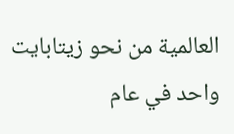العالمية من نحو زيتابايت واحد في عام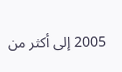2005 إلى أكثر من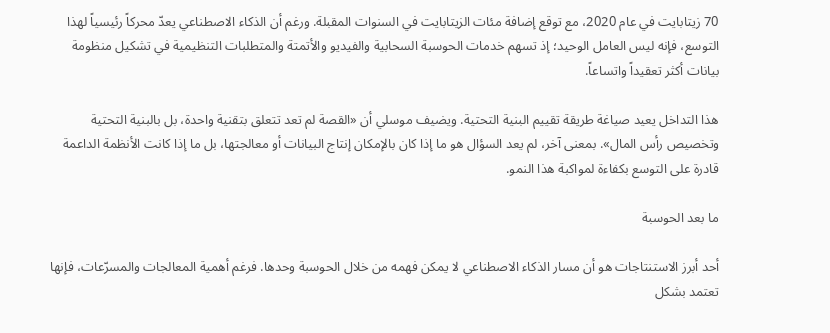70 زيتابايت في عام 2020، مع توقع إضافة مئات الزيتابايت في السنوات المقبلة. ورغم أن الذكاء الاصطناعي يعدّ محركاً رئيسياً لهذا التوسع، فإنه ليس العامل الوحيد؛ إذ تسهم خدمات الحوسبة السحابية والفيديو والأتمتة والمتطلبات التنظيمية في تشكيل منظومة بيانات أكثر تعقيداً واتساعاً.

هذا التداخل يعيد صياغة طريقة تقييم البنية التحتية. ويضيف موسلي أن «القصة لم تعد تتعلق بتقنية واحدة، بل بالبنية التحتية وتخصيص رأس المال». بمعنى آخر، لم يعد السؤال هو ما إذا كان بالإمكان إنتاج البيانات أو معالجتها، بل ما إذا كانت الأنظمة الداعمة قادرة على التوسع بكفاءة لمواكبة هذا النمو.

ما بعد الحوسبة

أحد أبرز الاستنتاجات هو أن مسار الذكاء الاصطناعي لا يمكن فهمه من خلال الحوسبة وحدها. فرغم أهمية المعالجات والمسرّعات، فإنها تعتمد بشكل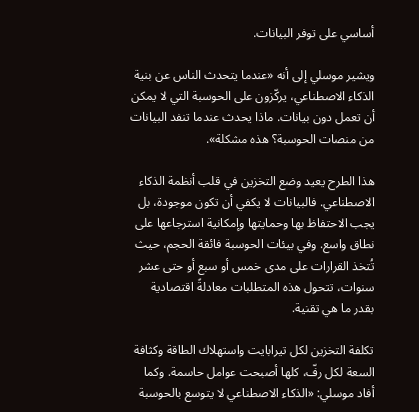أساسي على توفر البيانات.

ويشير موسلي إلى أنه «عندما يتحدث الناس عن بنية الذكاء الاصطناعي، يركّزون على الحوسبة التي لا يمكن أن تعمل دون بيانات. ماذا يحدث عندما تنفد البيانات من منصات الحوسبة؟ هذه مشكلة».

هذا الطرح يعيد وضع التخزين في قلب أنظمة الذكاء الاصطناعي. فالبيانات لا يكفي أن تكون موجودة، بل يجب الاحتفاظ بها وحمايتها وإمكانية استرجاعها على نطاق واسع. وفي بيئات الحوسبة فائقة الحجم، حيث تُتخذ القرارات على مدى خمس أو سبع أو حتى عشر سنوات، تتحول هذه المتطلبات معادلةً اقتصادية بقدر ما هي تقنية.

تكلفة التخزين لكل تيرابايت واستهلاك الطاقة وكثافة السعة لكل رفّ، كلها أصبحت عوامل حاسمة. وكما أفاد موسلي: «الذكاء الاصطناعي لا يتوسع بالحوسبة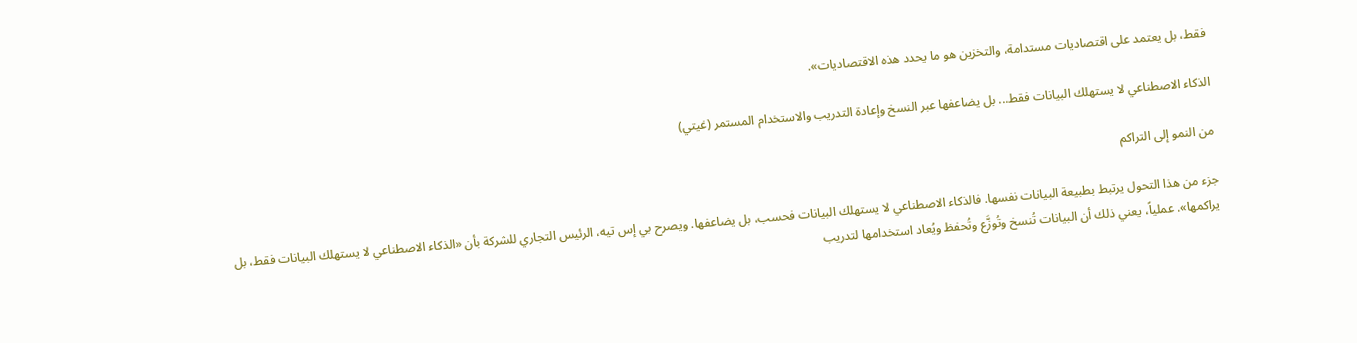فقط، بل يعتمد على اقتصاديات مستدامة، والتخزين هو ما يحدد هذه الاقتصاديات».

الذكاء الاصطناعي لا يستهلك البيانات فقط... بل يضاعفها عبر النسخ وإعادة التدريب والاستخدام المستمر (غيتي)

من النمو إلى التراكم

جزء من هذا التحول يرتبط بطبيعة البيانات نفسها. فالذكاء الاصطناعي لا يستهلك البيانات فحسب، بل يضاعفها. ويصرح بي إس تيه، الرئيس التجاري للشركة بأن «الذكاء الاصطناعي لا يستهلك البيانات فقط، بل يراكمها». عملياً، يعني ذلك أن البيانات تُنسخ وتُوزَّع وتُحفظ ويُعاد استخدامها لتدريب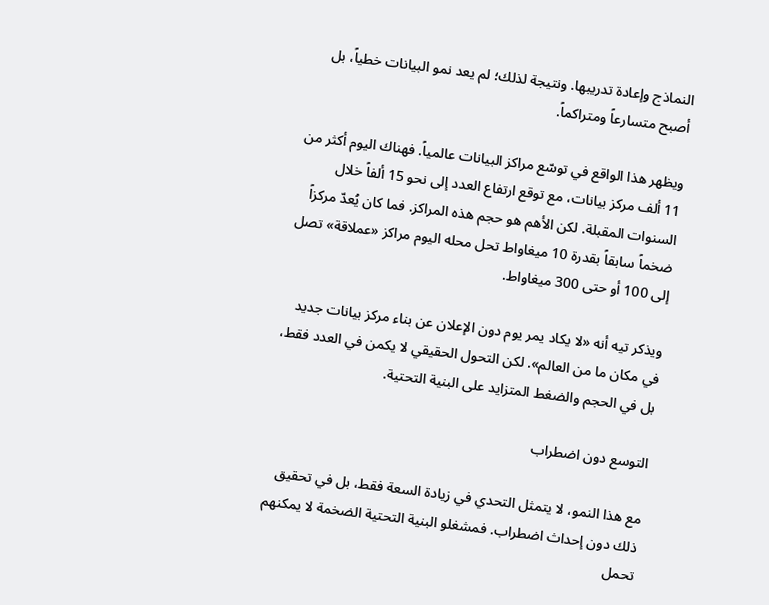النماذج وإعادة تدريبها. ونتيجة لذلك؛ لم يعد نمو البيانات خطياً، بل أصبح متسارعاً ومتراكماً.

ويظهر هذا الواقع في توسّع مراكز البيانات عالمياً. فهناك اليوم أكثر من 11 ألف مركز بيانات، مع توقع ارتفاع العدد إلى نحو 15 ألفاً خلال السنوات المقبلة. لكن الأهم هو حجم هذه المراكز. فما كان يُعدّ مركزاً ضخماً سابقاً بقدرة 10 ميغاواط تحل محله اليوم مراكز «عملاقة» تصل إلى 100 أو حتى 300 ميغاواط.

ويذكر تيه أنه «لا يكاد يمر يوم دون الإعلان عن بناء مركز بيانات جديد في مكان ما من العالم». لكن التحول الحقيقي لا يكمن في العدد فقط، بل في الحجم والضغط المتزايد على البنية التحتية.

التوسع دون اضطراب

مع هذا النمو، لا يتمثل التحدي في زيادة السعة فقط، بل في تحقيق ذلك دون إحداث اضطراب. فمشغلو البنية التحتية الضخمة لا يمكنهم تحمل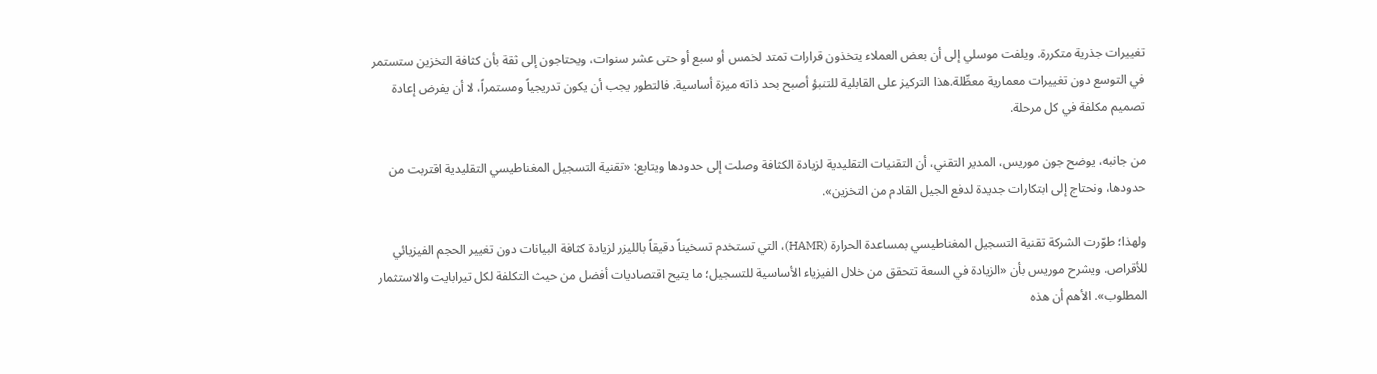تغييرات جذرية متكررة. ويلفت موسلي إلى أن بعض العملاء يتخذون قرارات تمتد لخمس أو سبع أو حتى عشر سنوات، ويحتاجون إلى ثقة بأن كثافة التخزين ستستمر في التوسع دون تغييرات معمارية معطِّلة.هذا التركيز على القابلية للتنبؤ أصبح بحد ذاته ميزة أساسية. فالتطور يجب أن يكون تدريجياً ومستمراً، لا أن يفرض إعادة تصميم مكلفة في كل مرحلة.

من جانبه، يوضح جون موريس، المدير التقني، أن التقنيات التقليدية لزيادة الكثافة وصلت إلى حدودها ويتابع: «تقنية التسجيل المغناطيسي التقليدية اقتربت من حدودها، ونحتاج إلى ابتكارات جديدة لدفع الجيل القادم من التخزين».

ولهذا؛ طوّرت الشركة تقنية التسجيل المغناطيسي بمساعدة الحرارة (HAMR)، التي تستخدم تسخيناً دقيقاً بالليزر لزيادة كثافة البيانات دون تغيير الحجم الفيزيائي للأقراص. ويشرح موريس بأن «الزيادة في السعة تتحقق من خلال الفيزياء الأساسية للتسجيل؛ ما يتيح اقتصاديات أفضل من حيث التكلفة لكل تيرابايت والاستثمار المطلوب». الأهم أن هذه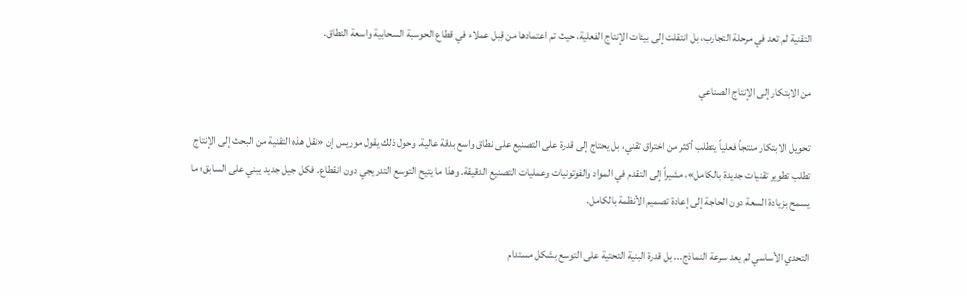التقنية لم تعد في مرحلة التجارب، بل انتقلت إلى بيئات الإنتاج الفعلية، حيث تم اعتمادها من قِبل عملاء في قطاع الحوسبة السحابية واسعة النطاق.

من الابتكار إلى الإنتاج الصناعي

تحويل الابتكار منتجاً فعلياً يتطلب أكثر من اختراق تقني، بل يحتاج إلى قدرة على التصنيع على نطاق واسع بدقة عالية. وحول ذلك يقول موريس إن «نقل هذه التقنية من البحث إلى الإنتاج تطلب تطوير تقنيات جديدة بالكامل»، مشيراً إلى التقدم في المواد والفوتونيات وعمليات التصنيع الدقيقة. وهذا ما يتيح التوسع التدريجي دون انقطاع. فكل جيل جديد يبني على السابق؛ ما يسمح بزيادة السعة دون الحاجة إلى إعادة تصميم الأنظمة بالكامل.

التحدي الأساسي لم يعد سرعة النماذج... بل قدرة البنية التحتية على التوسع بشكل مستدام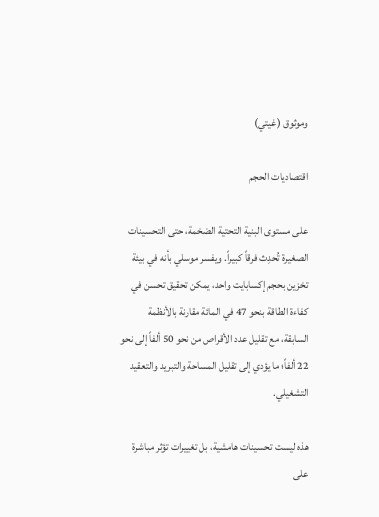وموثوق (غيتي)

اقتصاديات الحجم

على مستوى البنية التحتية الضخمة، حتى التحسينات الصغيرة تُحدِث فرقاً كبيراً. ويفسر موسلي بأنه في بيئة تخزين بحجم إكسابايت واحد، يمكن تحقيق تحسن في كفاءة الطاقة بنحو 47 في المائة مقارنة بالأنظمة السابقة، مع تقليل عدد الأقراص من نحو 50 ألفاً إلى نحو 22 ألفاً؛ ما يؤدي إلى تقليل المساحة والتبريد والتعقيد التشغيلي.

هذه ليست تحسينات هامشية، بل تغييرات تؤثر مباشرة على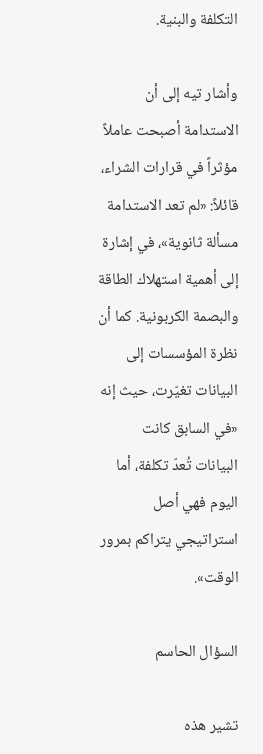التكلفة والبنية.

وأشار تيه إلى أن الاستدامة أصبحت عاملاً مؤثراً في قرارات الشراء، قائلاً: «لم تعد الاستدامة مسألة ثانوية»، في إشارة إلى أهمية استهلاك الطاقة والبصمة الكربونية. كما أن نظرة المؤسسات إلى البيانات تغيّرت، حيث إنه «في السابق كانت البيانات تُعدّ تكلفة، أما اليوم فهي أصل استراتيجي يتراكم بمرور الوقت».

السؤال الحاسم

تشير هذه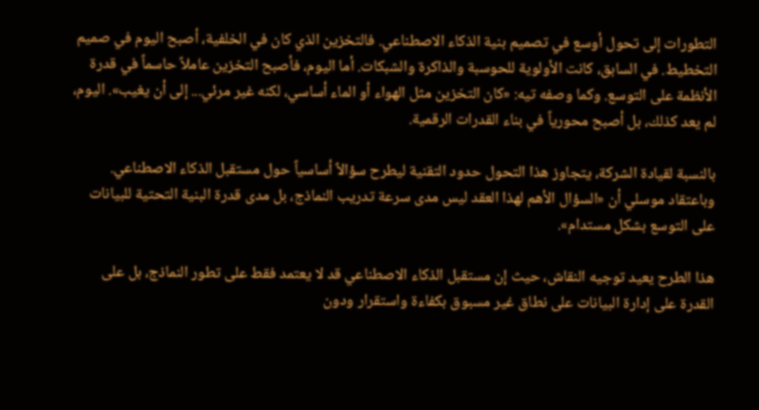التطورات إلى تحول أوسع في تصميم بنية الذكاء الاصطناعي. فالتخزين الذي كان في الخلفية، أصبح اليوم في صميم التخطيط. في السابق، كانت الأولوية للحوسبة والذاكرة والشبكات. أما اليوم، فأصبح التخزين عاملاً حاسماً في قدرة الأنظمة على التوسع. وكما وصفه تيه: «كان التخزين مثل الهواء أو الماء أساسي، لكنه غير مرئي... إلى أن يغيب». اليوم، لم يعد كذلك، بل أصبح محورياً في بناء القدرات الرقمية.

بالنسبة لقيادة الشركة، يتجاوز هذا التحول حدود التقنية ليطرح سؤالاً أساسياً حول مستقبل الذكاء الاصطناعي. وباعتقاد موسلي أن «السؤال الأهم لهذا العقد ليس مدى سرعة تدريب النماذج، بل مدى قدرة البنية التحتية للبيانات على التوسع بشكل مستدام».

هذا الطرح يعيد توجيه النقاش، حيث إن مستقبل الذكاء الاصطناعي قد لا يعتمد فقط على تطور النماذج، بل على القدرة على إدارة البيانات على نطاق غير مسبوق بكفاءة واستقرار ودون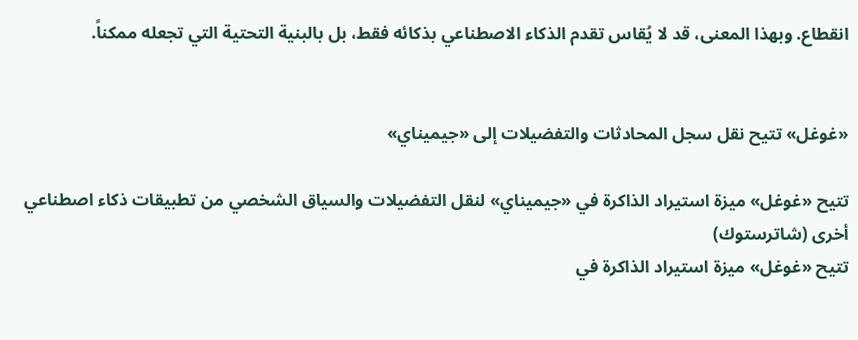انقطاع. وبهذا المعنى، قد لا يُقاس تقدم الذكاء الاصطناعي بذكائه فقط، بل بالبنية التحتية التي تجعله ممكناً.


«غوغل» تتيح نقل سجل المحادثات والتفضيلات إلى «جيميناي»

تتيح «غوغل» ميزة استيراد الذاكرة في «جيميناي» لنقل التفضيلات والسياق الشخصي من تطبيقات ذكاء اصطناعي أخرى (شاترستوك)
تتيح «غوغل» ميزة استيراد الذاكرة في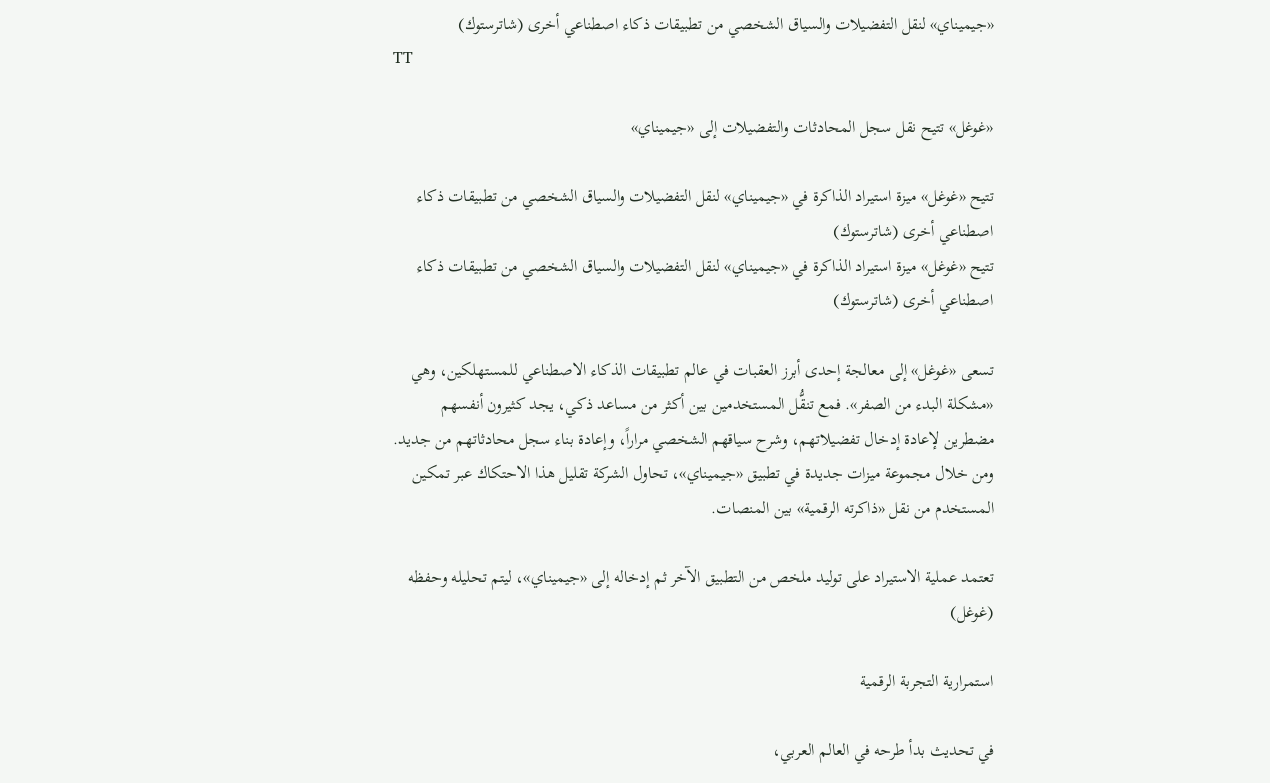«جيميناي» لنقل التفضيلات والسياق الشخصي من تطبيقات ذكاء اصطناعي أخرى (شاترستوك)
TT

«غوغل» تتيح نقل سجل المحادثات والتفضيلات إلى «جيميناي»

تتيح «غوغل» ميزة استيراد الذاكرة في «جيميناي» لنقل التفضيلات والسياق الشخصي من تطبيقات ذكاء اصطناعي أخرى (شاترستوك)
تتيح «غوغل» ميزة استيراد الذاكرة في «جيميناي» لنقل التفضيلات والسياق الشخصي من تطبيقات ذكاء اصطناعي أخرى (شاترستوك)

تسعى «غوغل» إلى معالجة إحدى أبرز العقبات في عالم تطبيقات الذكاء الاصطناعي للمستهلكين، وهي «مشكلة البدء من الصفر». فمع تنقُّل المستخدمين بين أكثر من مساعد ذكي، يجد كثيرون أنفسهم مضطرين لإعادة إدخال تفضيلاتهم، وشرح سياقهم الشخصي مراراً، وإعادة بناء سجل محادثاتهم من جديد. ومن خلال مجموعة ميزات جديدة في تطبيق «جيميناي»، تحاول الشركة تقليل هذا الاحتكاك عبر تمكين المستخدم من نقل «ذاكرته الرقمية» بين المنصات.

تعتمد عملية الاستيراد على توليد ملخص من التطبيق الآخر ثم إدخاله إلى «جيميناي»، ليتم تحليله وحفظه (غوغل)

استمرارية التجربة الرقمية

في تحديث بدأ طرحه في العالم العربي،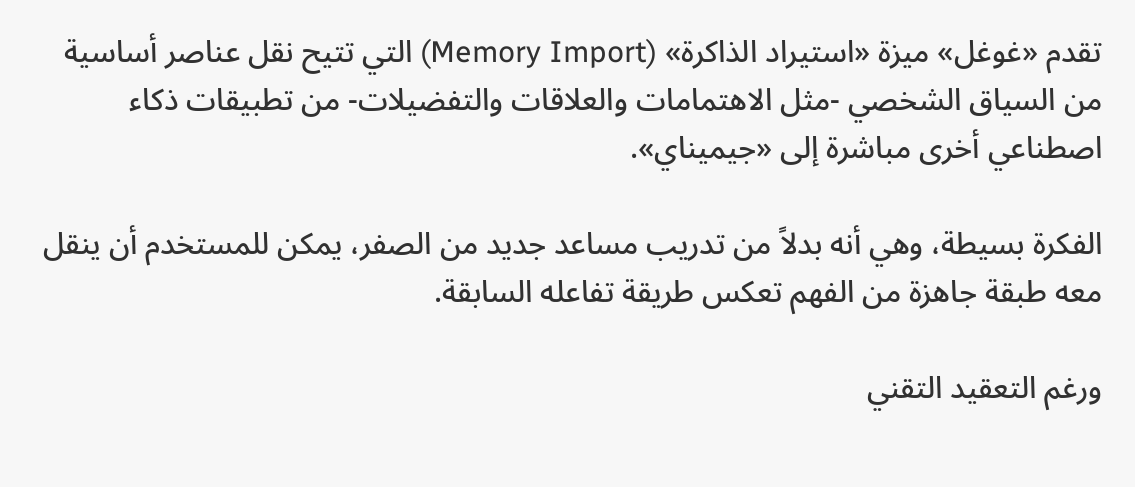تقدم «غوغل» ميزة «استيراد الذاكرة» (Memory Import) التي تتيح نقل عناصر أساسية من السياق الشخصي -مثل الاهتمامات والعلاقات والتفضيلات- من تطبيقات ذكاء اصطناعي أخرى مباشرة إلى «جيميناي».

الفكرة بسيطة، وهي أنه بدلاً من تدريب مساعد جديد من الصفر، يمكن للمستخدم أن ينقل معه طبقة جاهزة من الفهم تعكس طريقة تفاعله السابقة.

ورغم التعقيد التقني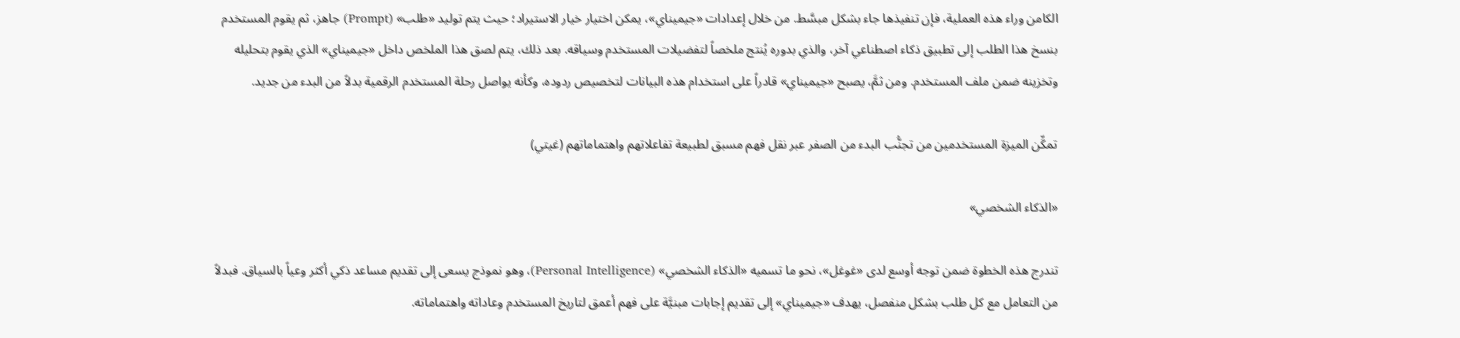الكامن وراء هذه العملية، فإن تنفيذها جاء بشكل مبسَّط. من خلال إعدادات «جيميناي»، يمكن اختيار خيار الاستيراد؛ حيث يتم توليد «طلب» (Prompt) جاهز، ثم يقوم المستخدم بنسخ هذا الطلب إلى تطبيق ذكاء اصطناعي آخر، والذي بدوره يُنتج ملخصاً لتفضيلات المستخدم وسياقه. بعد ذلك، يتم لصق هذا الملخص داخل «جيميناي» الذي يقوم بتحليله وتخزينه ضمن ملف المستخدم. ومن ثمَّ، يصبح «جيميناي» قادراً على استخدام هذه البيانات لتخصيص ردوده، وكأنه يواصل رحلة المستخدم الرقمية بدلاً من البدء من جديد.

تمكِّن الميزة المستخدمين من تجنُّب البدء من الصفر عبر نقل فهم مسبق لطبيعة تفاعلاتهم واهتماماتهم (غيتي)

«الذكاء الشخصي»

تندرج هذه الخطوة ضمن توجه أوسع لدى «غوغل»، نحو ما تسميه «الذكاء الشخصي» (Personal Intelligence)، وهو نموذج يسعى إلى تقديم مساعد ذكي أكثر وعياً بالسياق. فبدلاً من التعامل مع كل طلب بشكل منفصل، يهدف «جيميناي» إلى تقديم إجابات مبنيَّة على فهم أعمق لتاريخ المستخدم وعاداته واهتماماته.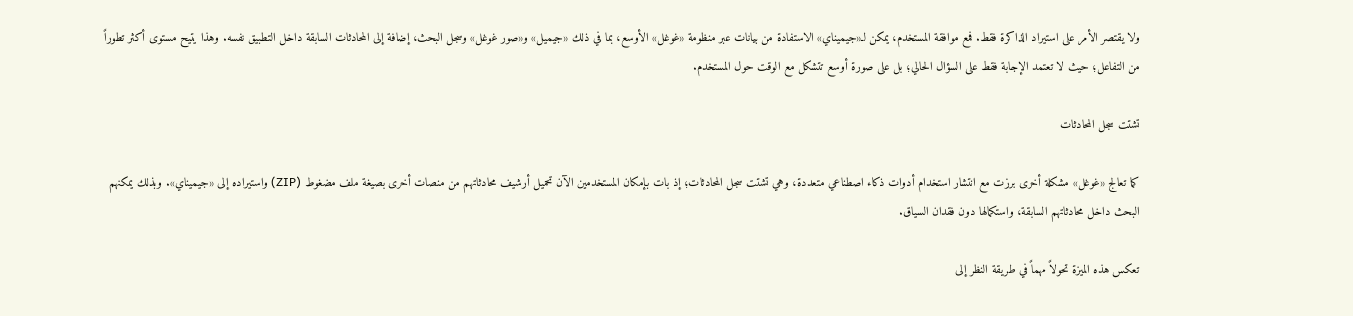ولا يقتصر الأمر على استيراد الذاكرة فقط. فمع موافقة المستخدم، يمكن لـ«جيميناي» الاستفادة من بيانات عبر منظومة «غوغل» الأوسع، بما في ذلك «جيميل» و«صور غوغل» وسجل البحث، إضافة إلى المحادثات السابقة داخل التطبيق نفسه. وهذا يتيح مستوى أكثر تطوراً من التفاعل؛ حيث لا تعتمد الإجابة فقط على السؤال الحالي؛ بل على صورة أوسع تتشكل مع الوقت حول المستخدم.

تشتت سجل المحادثات

كما تعالج «غوغل» مشكلة أخرى برزت مع انتشار استخدام أدوات ذكاء اصطناعي متعددة، وهي تشتت سجل المحادثات؛ إذ بات بإمكان المستخدمين الآن تحميل أرشيف محادثاتهم من منصات أخرى بصيغة ملف مضغوط (ZIP) واستيراده إلى «جيميناي». وبذلك يمكنهم البحث داخل محادثاتهم السابقة، واستكمالها دون فقدان السياق.

تعكس هذه الميزة تحولاً مهماً في طريقة النظر إلى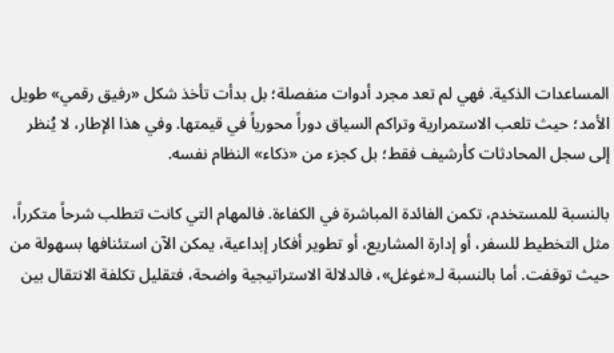المساعدات الذكية. فهي لم تعد مجرد أدوات منفصلة؛ بل بدأت تأخذ شكل «رفيق رقمي» طويل الأمد؛ حيث تلعب الاستمرارية وتراكم السياق دوراً محورياً في قيمتها. وفي هذا الإطار، لا يُنظر إلى سجل المحادثات كأرشيف فقط؛ بل كجزء من «ذكاء» النظام نفسه.

بالنسبة للمستخدم، تكمن الفائدة المباشرة في الكفاءة. فالمهام التي كانت تتطلب شرحاً متكرراً، مثل التخطيط للسفر، أو إدارة المشاريع، أو تطوير أفكار إبداعية، يمكن الآن استئنافها بسهولة من حيث توقفت. أما بالنسبة لـ«غوغل»، فالدلالة الاستراتيجية واضحة، فتقليل تكلفة الانتقال بين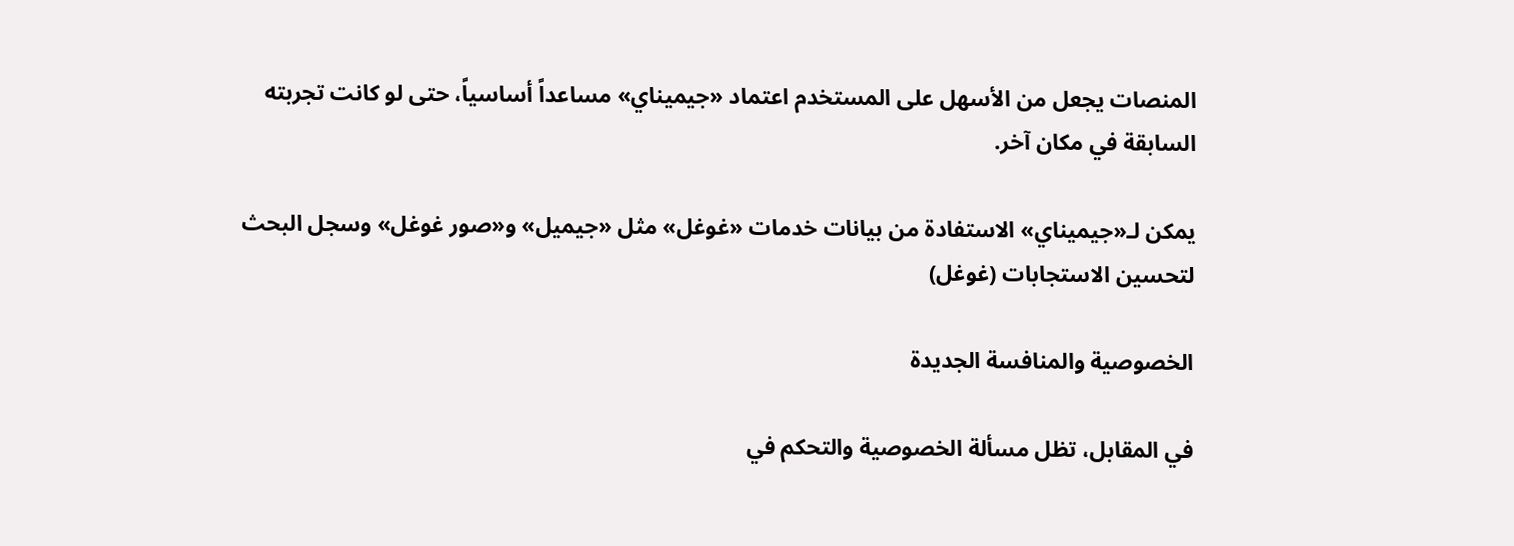المنصات يجعل من الأسهل على المستخدم اعتماد «جيميناي» مساعداً أساسياً، حتى لو كانت تجربته السابقة في مكان آخر.

يمكن لـ«جيميناي» الاستفادة من بيانات خدمات «غوغل» مثل «جيميل» و«صور غوغل» وسجل البحث لتحسين الاستجابات (غوغل)

الخصوصية والمنافسة الجديدة

في المقابل، تظل مسألة الخصوصية والتحكم في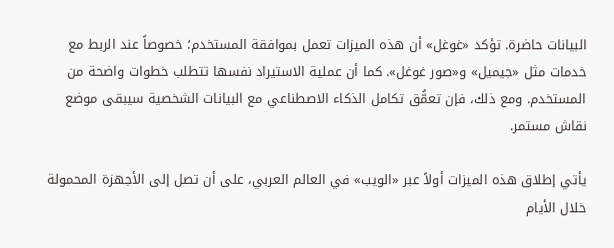البيانات حاضرة. تؤكد «غوغل» أن هذه الميزات تعمل بموافقة المستخدم؛ خصوصاً عند الربط مع خدمات مثل «جيميل» و«صور غوغل». كما أن عملية الاستيراد نفسها تتطلب خطوات واضحة من المستخدم. ومع ذلك، فإن تعمُّق تكامل الذكاء الاصطناعي مع البيانات الشخصية سيبقى موضع نقاش مستمر.

يأتي إطلاق هذه الميزات أولاً عبر «الويب» في العالم العربي، على أن تصل إلى الأجهزة المحمولة خلال الأيام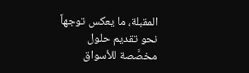المقبلة، ما يعكس توجهاً نحو تقديم حلول مخصَّصة للأسواق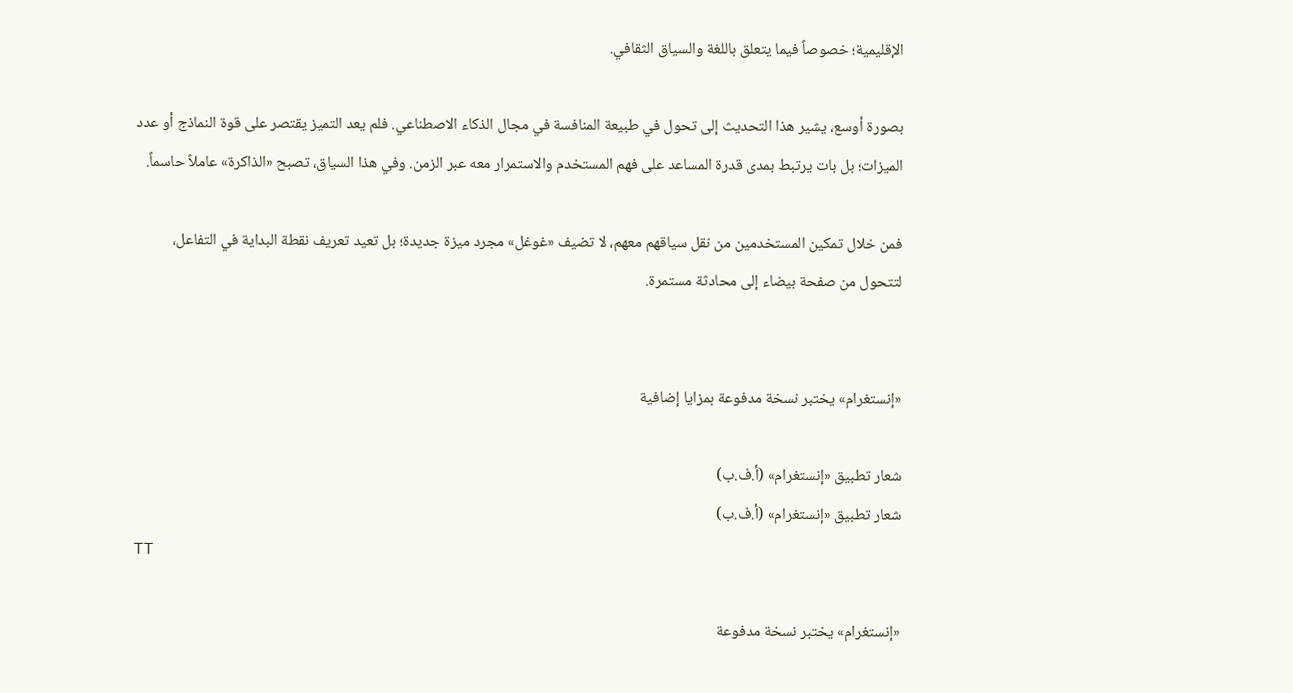الإقليمية؛ خصوصاً فيما يتعلق باللغة والسياق الثقافي.

بصورة أوسع، يشير هذا التحديث إلى تحول في طبيعة المنافسة في مجال الذكاء الاصطناعي. فلم يعد التميز يقتصر على قوة النماذج أو عدد الميزات؛ بل بات يرتبط بمدى قدرة المساعد على فهم المستخدم والاستمرار معه عبر الزمن. وفي هذا السياق، تصبح «الذاكرة» عاملاً حاسماً.

فمن خلال تمكين المستخدمين من نقل سياقهم معهم، لا تضيف «غوغل» مجرد ميزة جديدة؛ بل تعيد تعريف نقطة البداية في التفاعل، لتتحول من صفحة بيضاء إلى محادثة مستمرة.


«إنستغرام» يختبر نسخة مدفوعة بمزايا إضافية

شعار تطبيق «إنستغرام» (أ.ف.ب)
شعار تطبيق «إنستغرام» (أ.ف.ب)
TT

«إنستغرام» يختبر نسخة مدفوعة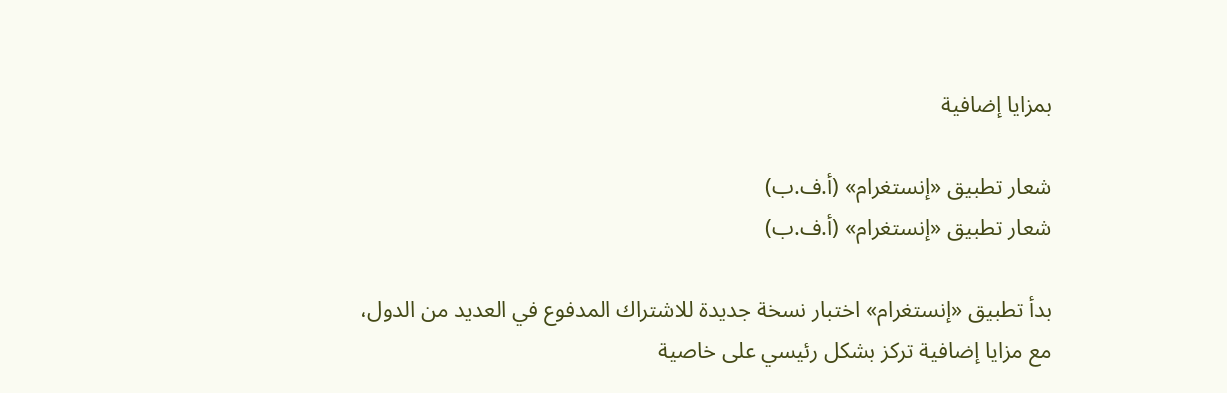بمزايا إضافية

شعار تطبيق «إنستغرام» (أ.ف.ب)
شعار تطبيق «إنستغرام» (أ.ف.ب)

بدأ تطبيق «إنستغرام» اختبار نسخة جديدة للاشتراك المدفوع في العديد من الدول، مع مزايا إضافية تركز بشكل رئيسي على خاصية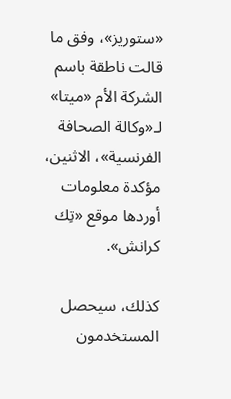«ستوريز»، وفق ما قالت ناطقة باسم الشركة الأم «ميتا» لـ«وكالة الصحافة الفرنسية»، الاثنين، مؤكدة معلومات أوردها موقع «تِك كرانش».

كذلك، سيحصل المستخدمون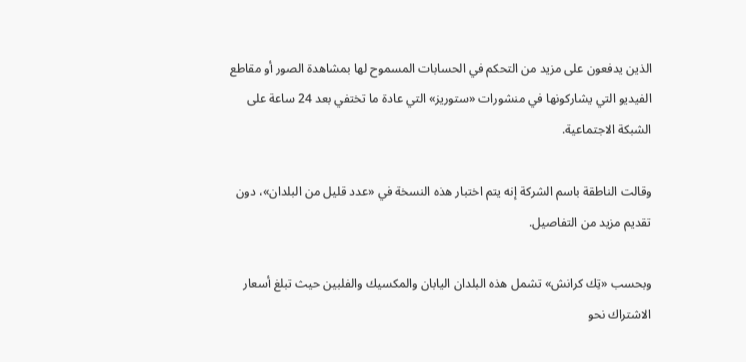الذين يدفعون على مزيد من التحكم في الحسابات المسموح لها بمشاهدة الصور أو مقاطع الفيديو التي يشاركونها في منشورات «ستوريز» التي عادة ما تختفي بعد 24 ساعة على الشبكة الاجتماعية.

وقالت الناطقة باسم الشركة إنه يتم اختبار هذه النسخة في «عدد قليل من البلدان»، دون تقديم مزيد من التفاصيل.

وبحسب «تِك كرانش» تشمل هذه البلدان اليابان والمكسيك والفلبين حيث تبلغ أسعار الاشتراك نحو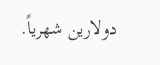دولارين شهرياً.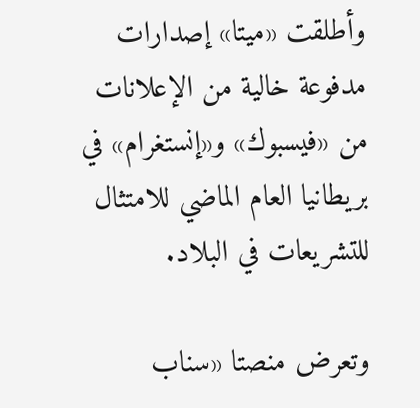وأطلقت «ميتا» إصدارات مدفوعة خالية من الإعلانات من «فيسبوك» و«إنستغرام» في بريطانيا العام الماضي للامتثال للتشريعات في البلاد.

وتعرض منصتا «سناب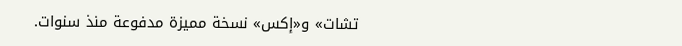تشات» و«إكس» نسخة مميزة مدفوعة منذ سنوات.